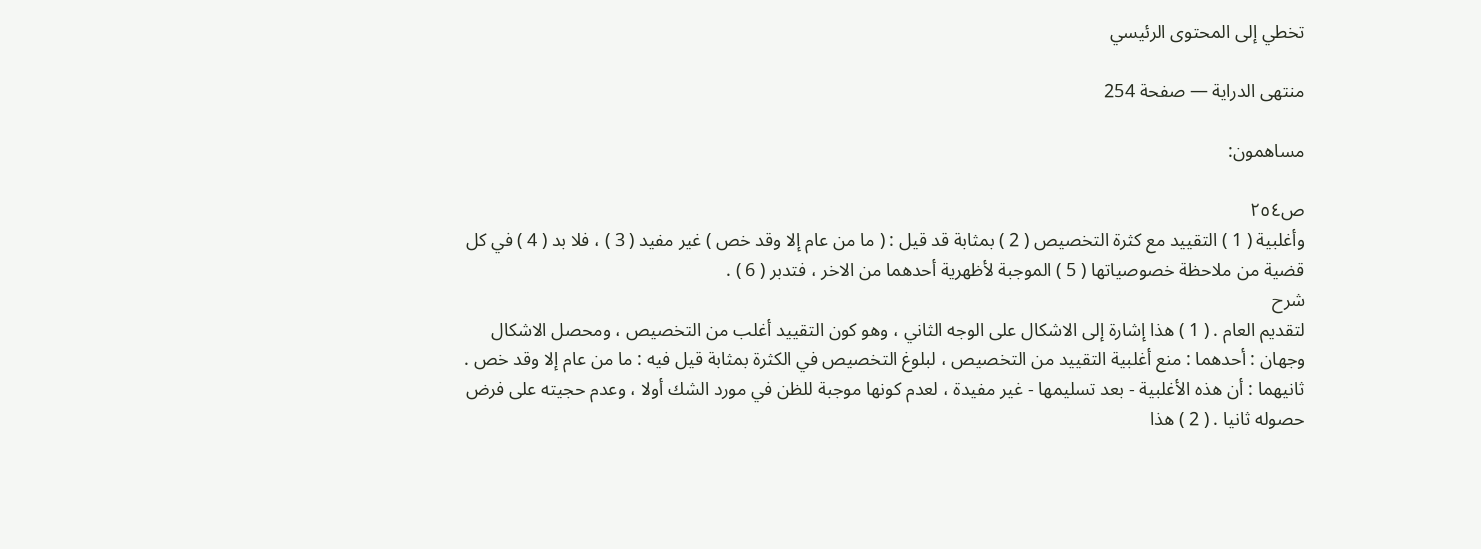تخطي إلى المحتوى الرئيسي

منتهى الدراية — صفحة 254

مساهمون:

ص٢٥٤
وأغلبية ( 1 ) التقييد مع كثرة التخصيص ( 2 ) بمثابة قد قيل : ( ما من عام إلا وقد خص ) غير مفيد ( 3 ) ، فلا بد ( 4 ) في كل قضية من ملاحظة خصوصياتها ( 5 ) الموجبة لأظهرية أحدهما من الاخر ، فتدبر ( 6 ) .
شرح
لتقديم العام . ( 1 ) هذا إشارة إلى الاشكال على الوجه الثاني ، وهو كون التقييد أغلب من التخصيص ، ومحصل الاشكال وجهان : أحدهما : منع أغلبية التقييد من التخصيص ، لبلوغ التخصيص في الكثرة بمثابة قيل فيه : ما من عام إلا وقد خص . ثانيهما : أن هذه الأغلبية - بعد تسليمها - غير مفيدة ، لعدم كونها موجبة للظن في مورد الشك أولا ، وعدم حجيته على فرض حصوله ثانيا . ( 2 ) هذا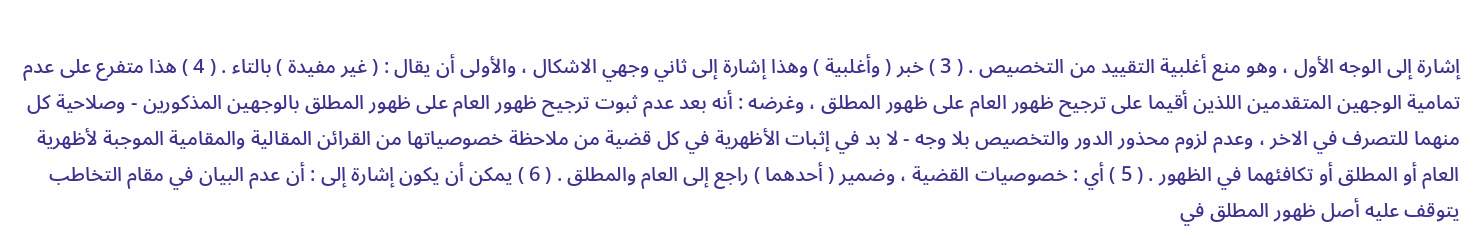إشارة إلى الوجه الأول ، وهو منع أغلبية التقييد من التخصيص . ( 3 ) خبر ( وأغلبية ) وهذا إشارة إلى ثاني وجهي الاشكال ، والأولى أن يقال : ( غير مفيدة ) بالتاء . ( 4 ) هذا متفرع على عدم تمامية الوجهين المتقدمين اللذين أقيما على ترجيح ظهور العام على ظهور المطلق ، وغرضه : أنه بعد عدم ثبوت ترجيح ظهور العام على ظهور المطلق بالوجهين المذكورين - وصلاحية كل منهما للتصرف في الاخر ، وعدم لزوم محذور الدور والتخصيص بلا وجه - لا بد في إثبات الأظهرية في كل قضية من ملاحظة خصوصياتها من القرائن المقالية والمقامية الموجبة لأظهرية العام أو المطلق أو تكافئهما في الظهور . ( 5 ) أي : خصوصيات القضية ، وضمير ( أحدهما ) راجع إلى العام والمطلق . ( 6 ) يمكن أن يكون إشارة إلى : أن عدم البيان في مقام التخاطب يتوقف عليه أصل ظهور المطلق في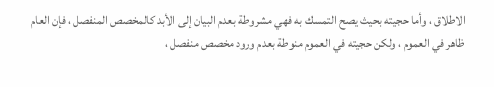الاطلاق ، وأما حجيته بحيث يصح التمسك به فهي مشروطة بعدم البيان إلى الأبد كالمخصص المنفصل ، فإن العام ظاهر في العموم ، ولكن حجيته في العموم منوطة بعدم ورود مخصص منفصل ،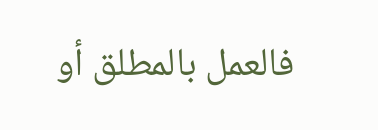فالعمل بالمطلق أو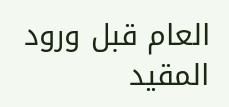العام قبل ورود المقيد